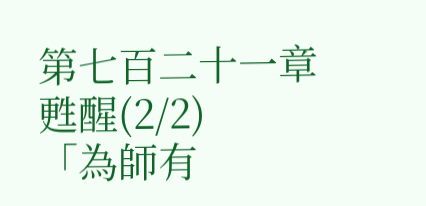第七百二十一章 甦醒(2/2)
「為師有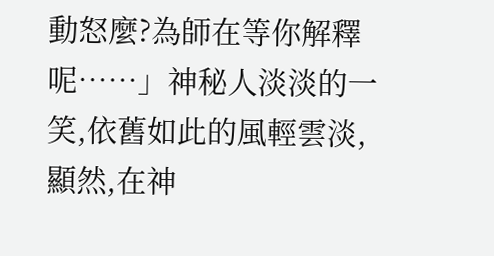動怒麼?為師在等你解釋呢……」神秘人淡淡的一笑,依舊如此的風輕雲淡,顯然,在神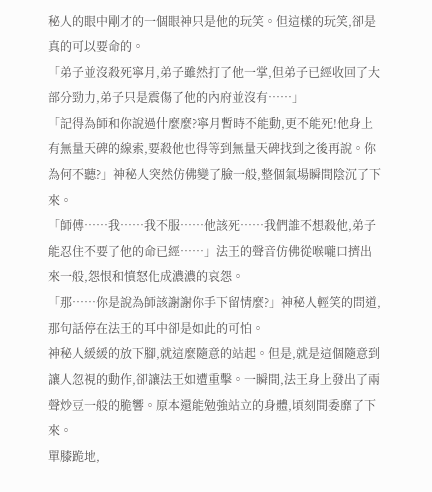秘人的眼中剛才的一個眼神只是他的玩笑。但這樣的玩笑,卻是真的可以要命的。
「弟子並沒殺死寧月,弟子雖然打了他一掌,但弟子已經收回了大部分勁力,弟子只是震傷了他的內府並沒有……」
「記得為師和你說過什麼麼?寧月暫時不能動,更不能死!他身上有無量天碑的線索,要殺他也得等到無量天碑找到之後再說。你為何不聽?」神秘人突然仿佛變了臉一般,整個氣場瞬間陰沉了下來。
「師傅……我……我不服……他該死……我們誰不想殺他,弟子能忍住不要了他的命已經……」法王的聲音仿佛從喉嚨口擠出來一般,怨恨和憤怒化成濃濃的哀怨。
「那……你是說為師該謝謝你手下留情麼?」神秘人輕笑的問道,那句話停在法王的耳中卻是如此的可怕。
神秘人緩緩的放下腳,就這麼隨意的站起。但是,就是這個隨意到讓人忽視的動作,卻讓法王如遭重擊。一瞬間,法王身上發出了兩聲炒豆一般的脆響。原本還能勉強站立的身體,頃刻間委靡了下來。
單膝跪地,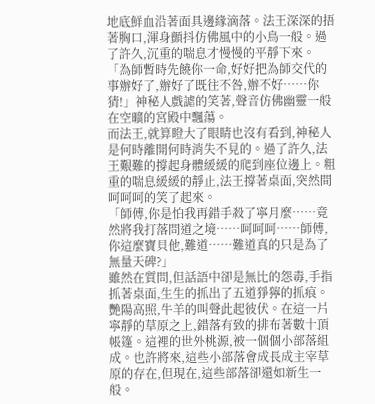地底鮮血沿著面具邊緣滴落。法王深深的捂著胸口,渾身顫抖仿佛風中的小鳥一般。過了許久,沉重的喘息才慢慢的平靜下來。
「為師暫時先饒你一命,好好把為師交代的事辦好了,辦好了既往不咎,辦不好……你猜!」神秘人戲謔的笑著,聲音仿佛幽靈一般在空曠的宮殿中飄蕩。
而法王,就算瞪大了眼睛也沒有看到,神秘人是何時離開何時消失不見的。過了許久,法王艱難的撐起身體緩緩的爬到座位邊上。粗重的喘息緩緩的靜止,法王撐著桌面,突然間呵呵呵的笑了起來。
「師傅,你是怕我再錯手殺了寧月麼……竟然將我打落問道之境……呵呵呵……師傅,你這麼寶貝他,難道……難道真的只是為了無量天碑?」
雖然在質問,但話語中卻是無比的怨毒,手指抓著桌面,生生的抓出了五道猙獰的抓痕。
艷陽高照,牛羊的叫聲此起彼伏。在這一片寧靜的草原之上,錯落有致的排布著數十頂帳篷。這裡的世外桃源,被一個個小部落組成。也許將來,這些小部落會成長成主宰草原的存在,但現在,這些部落卻還如新生一般。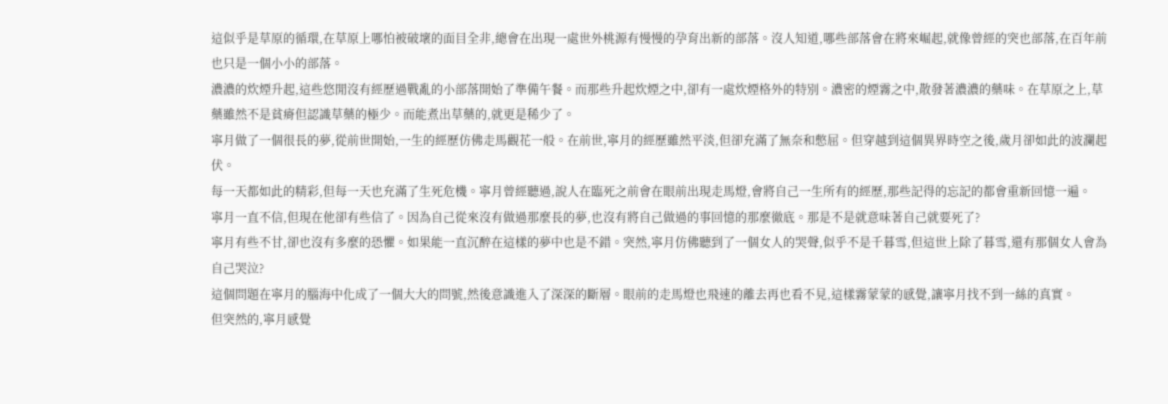這似乎是草原的循環,在草原上哪怕被破壞的面目全非,總會在出現一處世外桃源有慢慢的孕育出新的部落。沒人知道,哪些部落會在將來崛起,就像曾經的突也部落,在百年前也只是一個小小的部落。
濃濃的炊煙升起,這些悠閒沒有經歷過戰亂的小部落開始了準備午餐。而那些升起炊煙之中,卻有一處炊煙格外的特別。濃密的煙霧之中,散發著濃濃的藥味。在草原之上,草藥雖然不是貧瘠但認識草藥的極少。而能煮出草藥的,就更是稀少了。
寧月做了一個很長的夢,從前世開始,一生的經歷仿佛走馬觀花一般。在前世,寧月的經歷雖然平淡,但卻充滿了無奈和憋屈。但穿越到這個異界時空之後,歲月卻如此的波瀾起伏。
每一天都如此的精彩,但每一天也充滿了生死危機。寧月曾經聽過,說人在臨死之前會在眼前出現走馬燈,會將自己一生所有的經歷,那些記得的忘記的都會重新回憶一遍。
寧月一直不信,但現在他卻有些信了。因為自己從來沒有做過那麼長的夢,也沒有將自己做過的事回憶的那麼徹底。那是不是就意味著自己就要死了?
寧月有些不甘,卻也沒有多麼的恐懼。如果能一直沉醉在這樣的夢中也是不錯。突然,寧月仿佛聽到了一個女人的哭聲,似乎不是千暮雪,但這世上除了暮雪,還有那個女人會為自己哭泣?
這個問題在寧月的腦海中化成了一個大大的問號,然後意識進入了深深的斷層。眼前的走馬燈也飛速的離去再也看不見,這樣霧蒙蒙的感覺,讓寧月找不到一絲的真實。
但突然的,寧月感覺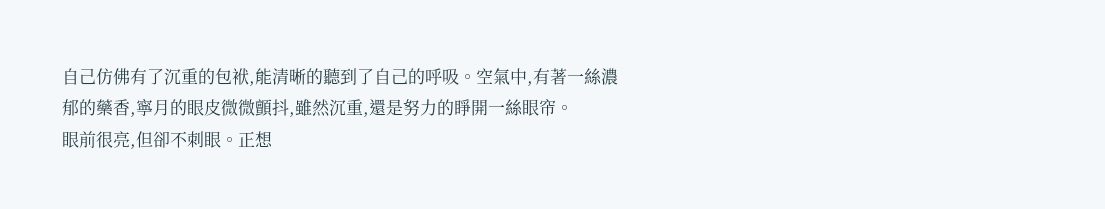自己仿佛有了沉重的包袱,能清晰的聽到了自己的呼吸。空氣中,有著一絲濃郁的藥香,寧月的眼皮微微顫抖,雖然沉重,還是努力的睜開一絲眼帘。
眼前很亮,但卻不刺眼。正想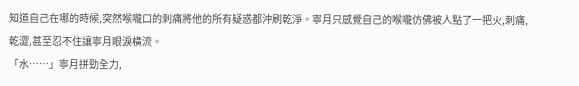知道自己在哪的時候,突然喉嚨口的刺痛將他的所有疑惑都沖刷乾淨。寧月只感覺自己的喉嚨仿佛被人點了一把火,刺痛,乾澀,甚至忍不住讓寧月眼淚橫流。
「水……」寧月拼勁全力,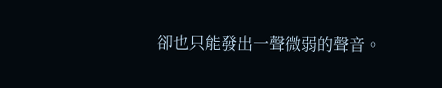卻也只能發出一聲微弱的聲音。